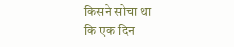किसने सोचा था
कि एक दिन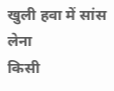खुली हवा में सांस लेना
किसी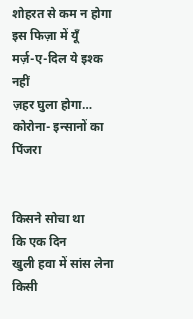शोहरत से कम न होगा
इस फिज़ा में यूँ
मर्ज़-ए-दिल ये इश्क नहीं
ज़हर घुला होगा…
कोरोना- इन्सानों का पिंजरा


किसने सोचा था
कि एक दिन
खुली हवा में सांस लेना
किसी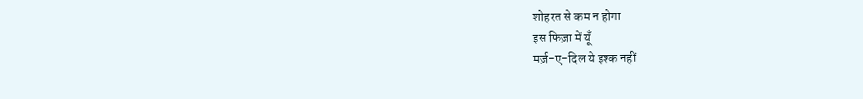शोहरत से कम न होगा
इस फिज़ा में यूँ
मर्ज़-ए-दिल ये इश्क नहीं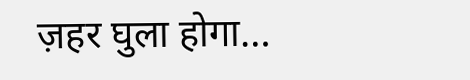ज़हर घुला होगा…